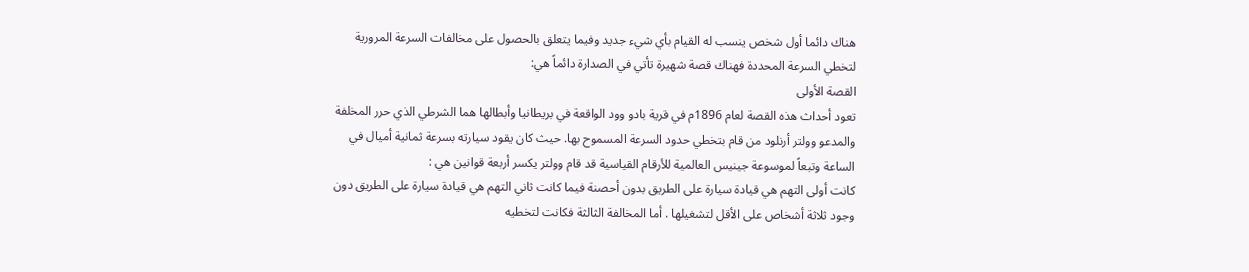هناك دائما أول شخص ينسب له القيام بأي شيء جديد وفيما يتعلق بالحصول على مخالفات السرعة المرورية لتخطي السرعة المحددة فهناك قصة شهيرة تأتي في الصدارة دائماً هي:
القصة الأولى
تعود أحداث هذه القصة لعام 1896م في قرية بادو وود الواقعة في بريطانيا وأبطالها هما الشرطي الذي حرر المخلفة والمدعو وولتر أرنلود من قام بتخطي حدود السرعة المسموح بها. حيث كان يقود سيارته بسرعة ثمانية أميال في الساعة وتبعاً لموسوعة جينيس العالمية للأرقام القياسية قد قام وولتر يكسر أربعة قوانين هي :
كانت أولى التهم هي قيادة سيارة على الطريق بدون أحصنة فيما كانت ثاني التهم هي قيادة سيارة على الطريق دون وجود ثلاثة أشخاص على الأقل لتشغيلها . أما المخالفة الثالثة فكانت لتخطيه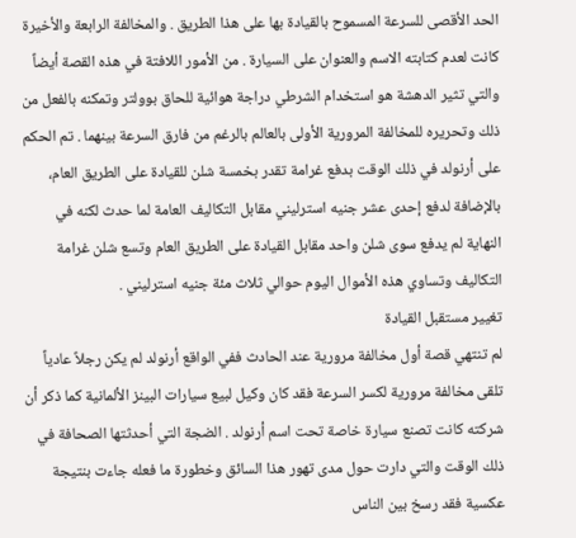الحد الأقصى للسرعة المسموح بالقيادة بها على هذا الطريق . والمخالفة الرابعة والأخيرة كانت لعدم كتابته الاسم والعنوان على السيارة . من الأمور اللافتة في هذه القصة أيضاً والتي تثير الدهشة هو استخدام الشرطي دراجة هوائية للحاق بوولتر وتمكنه بالفعل من ذلك وتحريره للمخالفة المرورية الأولى بالعالم بالرغم من فارق السرعة بينهما . تم الحكم على أرنولد في ذلك الوقت بدفع غرامة تقدر بخمسة شلن للقيادة على الطريق العام، بالإضافة لدفع إحدى عشر جنيه استرليني مقابل التكاليف العامة لما حدث لكنه في النهاية لم يدفع سوى شلن واحد مقابل القيادة على الطريق العام وتسع شلن غرامة التكاليف وتساوي هذه الأموال اليوم حوالي ثلاث مئة جنيه استرليني .
تغيير مستقبل القيادة
لم تنتهي قصة أول مخالفة مرورية عند الحادث ففي الواقع أرنولد لم يكن رجلاً عادياً تلقى مخالفة مرورية لكسر السرعة فقد كان وكيل لبيع سيارات البينز الألمانية كما ذكر أن شركته كانت تصنع سيارة خاصة تحت اسم أرنولد . الضجة التي أحدثتها الصحافة في ذلك الوقت والتي دارت حول مدى تهور هذا السائق وخطورة ما فعله جاءت بنتيجة عكسية فقد رسخ بين الناس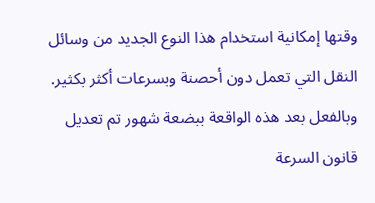وقتها إمكانية استخدام هذا النوع الجديد من وسائل النقل التي تعمل دون أحصنة وبسرعات أكثر بكثير. وبالفعل بعد هذه الواقعة ببضعة شهور تم تعديل قانون السرعة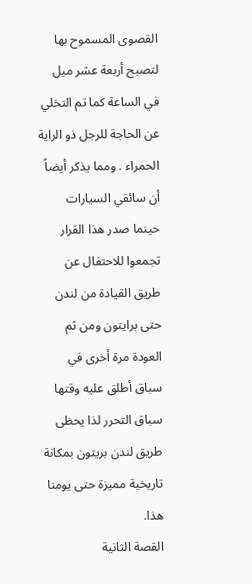القصوى المسموح بها لتصبح أربعة عشر ميل في الساعة كما تم التخلي عن الحاجة للرجل ذو الراية الحمراء . ومما يذكر أيضاً أن سائقي السيارات حينما صدر هذا القرار تجمعوا للاحتفال عن طريق القيادة من لندن حتى برايتون ومن ثم العودة مرة أخرى في سباق أطلق عليه وقتها سباق التحرر لذا يحظى طريق لندن بريتون بمكانة تاريخية مميزة حتى يومنا هذا.
القصة الثانية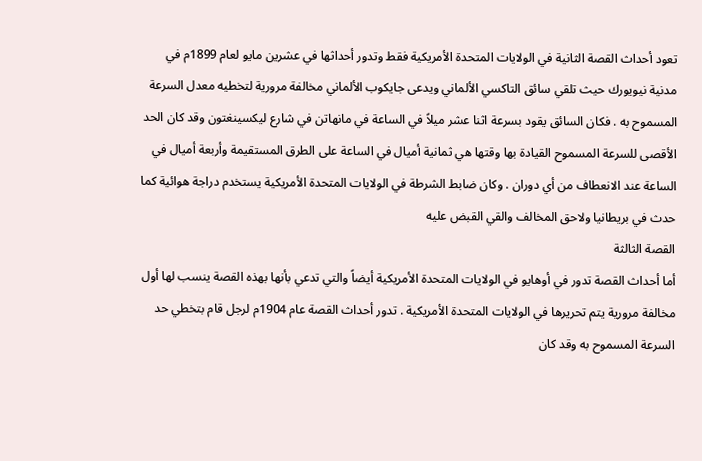تعود أحداث القصة الثانية في الولايات المتحدة الأمريكية فقط وتدور أحداثها في عشرين مايو لعام 1899م في مدنية نيويورك حيث تلقي سائق التاكسي الألماني ويدعى جايكوب الألماني مخالفة مرورية لتخطيه معدل السرعة المسموح به . فكان السائق يقود بسرعة اثنا عشر ميلاً في الساعة في مانهاتن في شارع ليكسينغتون وقد كان الحد الأقصى للسرعة المسموح القيادة بها وقتها هي ثمانية أميال في الساعة على الطرق المستقيمة وأربعة أميال في الساعة عند الانعطاف من أي دوران . وكان ضابط الشرطة في الولايات المتحدة الأمريكية يستخدم دراجة هوائية كما حدث في بريطانيا ولاحق المخالف والقي القبض عليه
القصة الثالثة
أما أحداث القصة تدور في أوهايو في الولايات المتحدة الأمريكية أيضاً والتي تدعي بأنها بهذه القصة ينسب لها أول مخالفة مرورية يتم تحريرها في الولايات المتحدة الأمريكية . تدور أحداث القصة عام 1904م لرجل قام بتخطي حد السرعة المسموح به وقد كان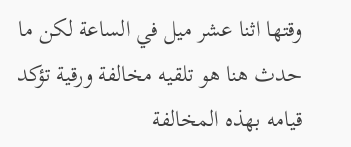وقتها اثنا عشر ميل في الساعة لكن ما حدث هنا هو تلقيه مخالفة ورقية تؤكد قيامه بهذه المخالفة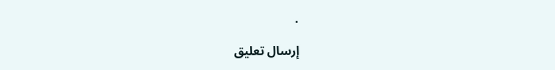.

إرسال تعليق